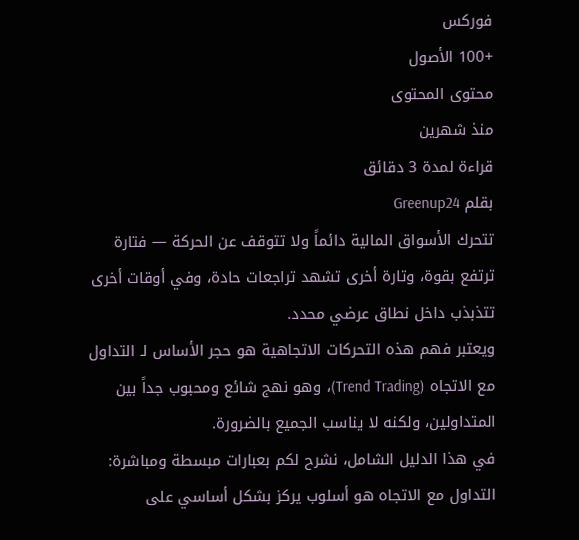فوركس
+100 الأصول
محتوى المحتوى
منذ شهرين
قراءة لمدة 3 دقائق
بقلم Greenup24
تتحرك الأسواق المالية دائماً ولا تتوقف عن الحركة — فتارة ترتفع بقوة، وتارة أخرى تشهد تراجعات حادة، وفي أوقات أخرى تتذبذب داخل نطاق عرضي محدد.
ويعتبر فهم هذه التحركات الاتجاهية هو حجر الأساس لـ التداول مع الاتجاه (Trend Trading)، وهو نهج شائع ومحبوب جداً بين المتداولين، ولكنه لا يناسب الجميع بالضرورة.
في هذا الدليل الشامل، نشرح لكم بعبارات مبسطة ومباشرة:
التداول مع الاتجاه هو أسلوب يركز بشكل أساسي على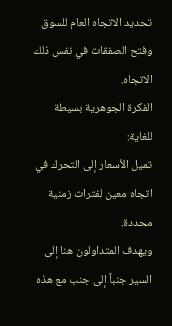تحديد الاتجاه العام للسوق وفتح الصفقات في نفس ذلك الاتجاه.
الفكرة الجوهرية بسيطة للغاية:
تميل الأسعار إلى التحرك في اتجاه معين لفترات زمنية محددة.
ويهدف المتداولون هنا إلى السير جنباً إلى جنب مع هذه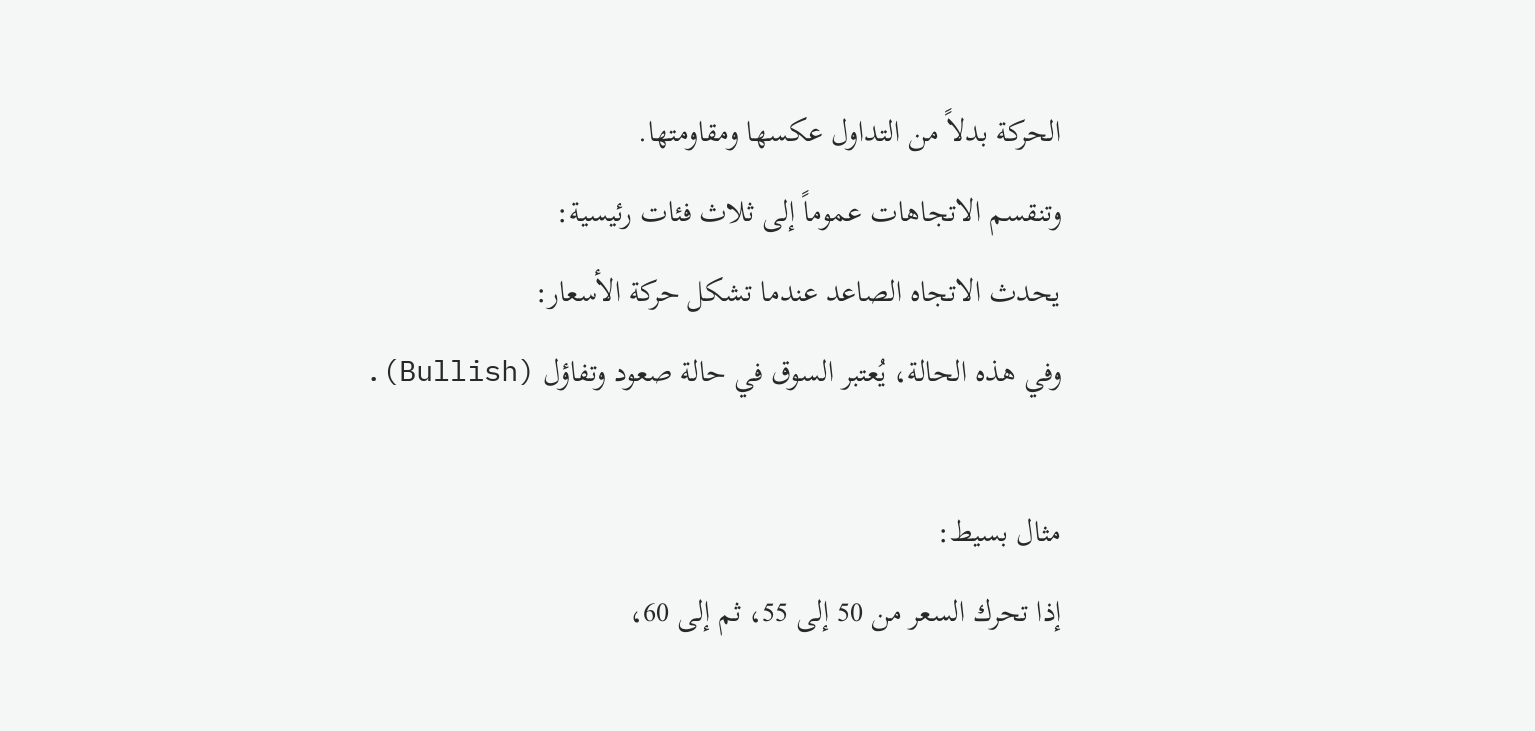الحركة بدلاً من التداول عكسها ومقاومتها.
وتنقسم الاتجاهات عموماً إلى ثلاث فئات رئيسية:
يحدث الاتجاه الصاعد عندما تشكل حركة الأسعار:
وفي هذه الحالة، يُعتبر السوق في حالة صعود وتفاؤل (Bullish).

مثال بسيط:
إذا تحرك السعر من 50 إلى 55، ثم إلى 60،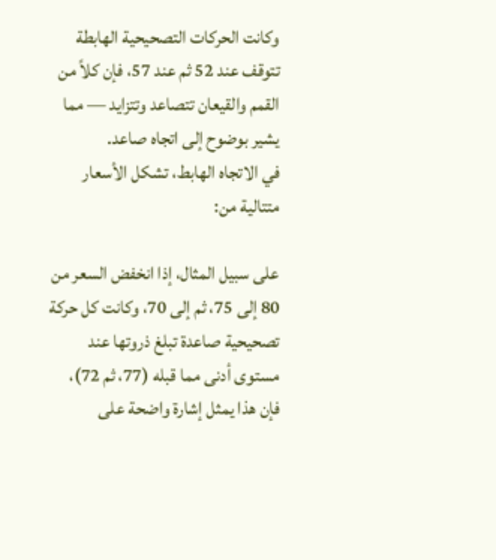وكانت الحركات التصحيحية الهابطة تتوقف عند 52 ثم عند 57، فإن كلاً من القمم والقيعان تتصاعد وتتزايد — مما يشير بوضوح إلى اتجاه صاعد.
في الاتجاه الهابط، تشكل الأسعار متتالية من:

على سبيل المثال، إذا انخفض السعر من 80 إلى 75، ثم إلى 70، وكانت كل حركة تصحيحية صاعدة تبلغ ذروتها عند مستوى أدنى مما قبله (77، ثم 72)، فإن هذا يمثل إشارة واضحة على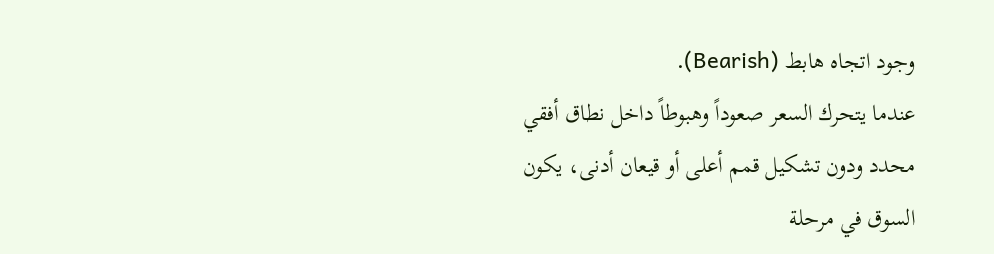وجود اتجاه هابط (Bearish).
عندما يتحرك السعر صعوداً وهبوطاً داخل نطاق أفقي محدد ودون تشكيل قمم أعلى أو قيعان أدنى، يكون السوق في مرحلة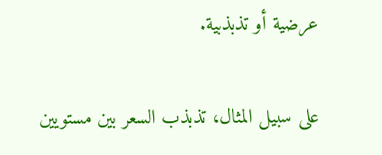عرضية أو تذبذبية.

على سبيل المثال، تذبذب السعر بين مستويين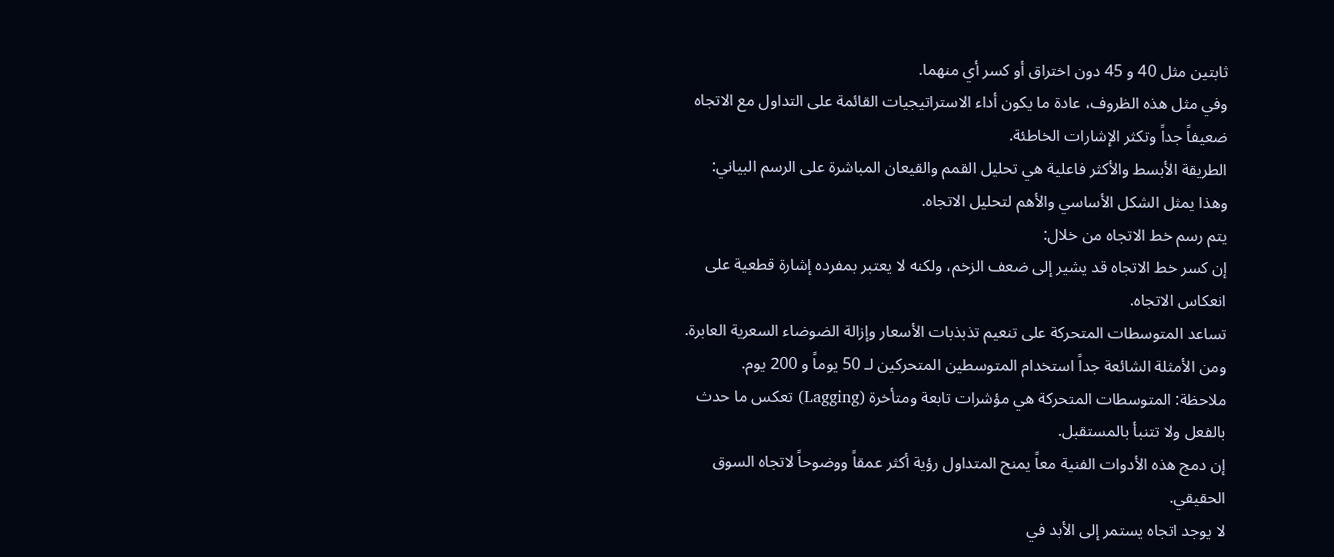ثابتين مثل 40 و 45 دون اختراق أو كسر أي منهما.
وفي مثل هذه الظروف، عادة ما يكون أداء الاستراتيجيات القائمة على التداول مع الاتجاه ضعيفاً جداً وتكثر الإشارات الخاطئة.
الطريقة الأبسط والأكثر فاعلية هي تحليل القمم والقيعان المباشرة على الرسم البياني:
وهذا يمثل الشكل الأساسي والأهم لتحليل الاتجاه.
يتم رسم خط الاتجاه من خلال:
إن كسر خط الاتجاه قد يشير إلى ضعف الزخم، ولكنه لا يعتبر بمفرده إشارة قطعية على انعكاس الاتجاه.
تساعد المتوسطات المتحركة على تنعيم تذبذبات الأسعار وإزالة الضوضاء السعرية العابرة.
ومن الأمثلة الشائعة جداً استخدام المتوسطين المتحركين لـ 50 يوماً و 200 يوم.
ملاحظة: المتوسطات المتحركة هي مؤشرات تابعة ومتأخرة (Lagging) تعكس ما حدث بالفعل ولا تتنبأ بالمستقبل.
إن دمج هذه الأدوات الفنية معاً يمنح المتداول رؤية أكثر عمقاً ووضوحاً لاتجاه السوق الحقيقي.
لا يوجد اتجاه يستمر إلى الأبد في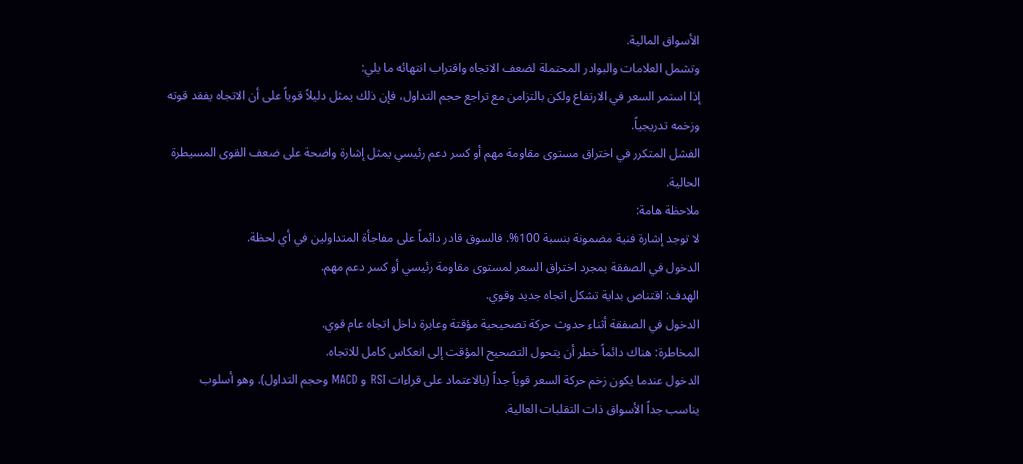الأسواق المالية.
وتشمل العلامات والبوادر المحتملة لضعف الاتجاه واقتراب انتهائه ما يلي:
إذا استمر السعر في الارتفاع ولكن بالتزامن مع تراجع حجم التداول، فإن ذلك يمثل دليلاً قوياً على أن الاتجاه يفقد قوته وزخمه تدريجياً.
الفشل المتكرر في اختراق مستوى مقاومة مهم أو كسر دعم رئيسي يمثل إشارة واضحة على ضعف القوى المسيطرة الحالية.
ملاحظة هامة:
لا توجد إشارة فنية مضمونة بنسبة 100%. فالسوق قادر دائماً على مفاجأة المتداولين في أي لحظة.
الدخول في الصفقة بمجرد اختراق السعر لمستوى مقاومة رئيسي أو كسر دعم مهم.
الهدف: اقتناص بداية تشكل اتجاه جديد وقوي.
الدخول في الصفقة أثناء حدوث حركة تصحيحية مؤقتة وعابرة داخل اتجاه عام قوي.
المخاطرة: هناك دائماً خطر أن يتحول التصحيح المؤقت إلى انعكاس كامل للاتجاه.
الدخول عندما يكون زخم حركة السعر قوياً جداً (بالاعتماد على قراءات RSI و MACD وحجم التداول). وهو أسلوب يناسب جداً الأسواق ذات التقلبات العالية.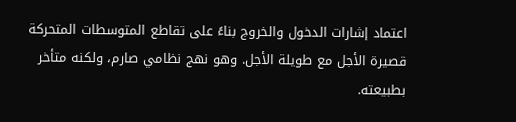اعتماد إشارات الدخول والخروج بناءً على تقاطع المتوسطات المتحركة قصيرة الأجل مع طويلة الأجل. وهو نهج نظامي صارم، ولكنه متأخر بطبيعته.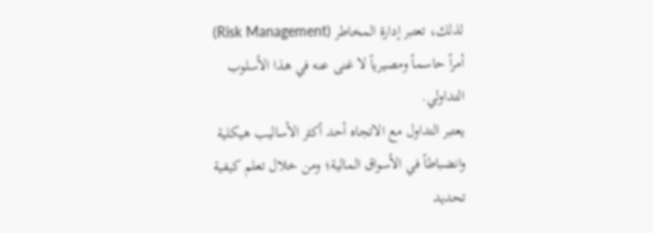لذلك، تعتبر إدارة المخاطر (Risk Management) أمراً حاسماً ومصيرياً لا غنى عنه في هذا الأسلوب التداولي.
يعتبر التداول مع الاتجاه أحد أكثر الأساليب هيكلية وانضباطاً في الأسواق المالية؛ ومن خلال تعلم كيفية تحديد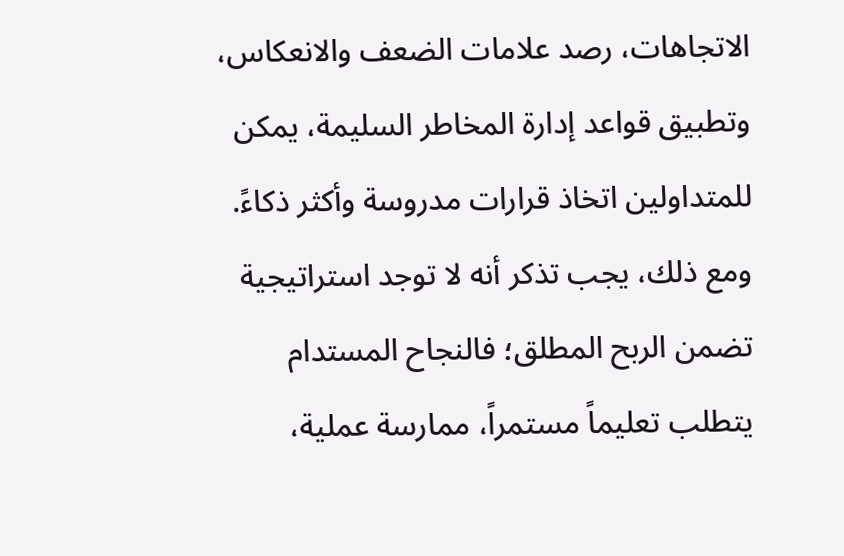الاتجاهات، رصد علامات الضعف والانعكاس، وتطبيق قواعد إدارة المخاطر السليمة، يمكن للمتداولين اتخاذ قرارات مدروسة وأكثر ذكاءً.
ومع ذلك، يجب تذكر أنه لا توجد استراتيجية تضمن الربح المطلق؛ فالنجاح المستدام يتطلب تعليماً مستمراً، ممارسة عملية،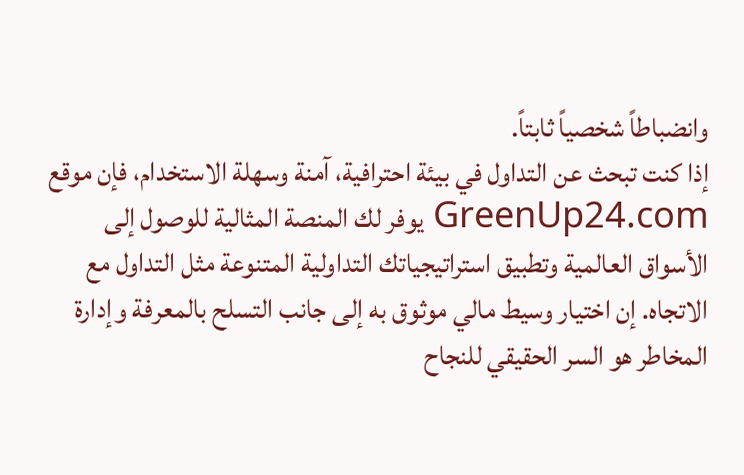وانضباطاً شخصياً ثابتاً.
إذا كنت تبحث عن التداول في بيئة احترافية، آمنة وسهلة الاستخدام، فإن موقع GreenUp24.com يوفر لك المنصة المثالية للوصول إلى الأسواق العالمية وتطبيق استراتيجياتك التداولية المتنوعة مثل التداول مع الاتجاه. إن اختيار وسيط مالي موثوق به إلى جانب التسلح بالمعرفة وإدارة المخاطر هو السر الحقيقي للنجاح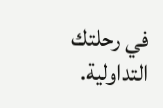في رحلتك التداولية.